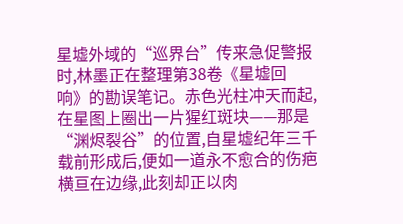星墟外域的“巡界台”传来急促警报时,林墨正在整理第38卷《星墟回响》的勘误笔记。赤色光柱冲天而起,在星图上圈出一片猩红斑块——那是“渊烬裂谷”的位置,自星墟纪年三千载前形成后,便如一道永不愈合的伤疤横亘在边缘,此刻却正以肉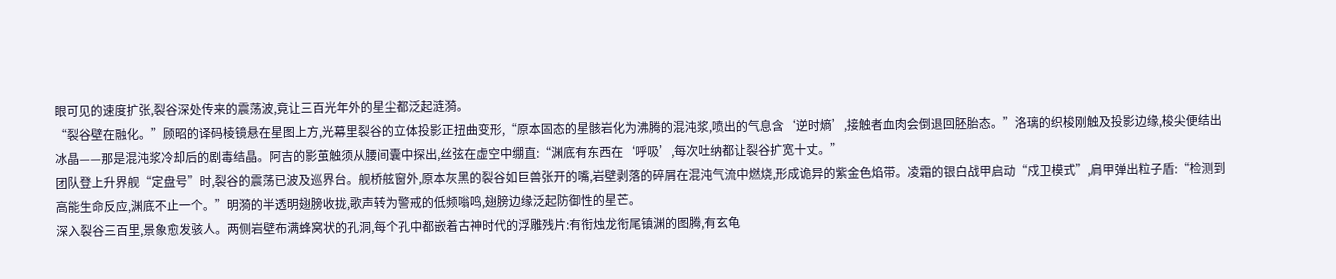眼可见的速度扩张,裂谷深处传来的震荡波,竟让三百光年外的星尘都泛起涟漪。
“裂谷壁在融化。”顾昭的译码棱镜悬在星图上方,光幕里裂谷的立体投影正扭曲变形,“原本固态的星骸岩化为沸腾的混沌浆,喷出的气息含‘逆时熵’,接触者血肉会倒退回胚胎态。”洛璃的织梭刚触及投影边缘,梭尖便结出冰晶——那是混沌浆冷却后的剧毒结晶。阿吉的影茧触须从腰间囊中探出,丝弦在虚空中绷直:“渊底有东西在‘呼吸’,每次吐纳都让裂谷扩宽十丈。”
团队登上升界舰“定盘号”时,裂谷的震荡已波及巡界台。舰桥舷窗外,原本灰黑的裂谷如巨兽张开的嘴,岩壁剥落的碎屑在混沌气流中燃烧,形成诡异的紫金色焰带。凌霜的银白战甲启动“戍卫模式”,肩甲弹出粒子盾:“检测到高能生命反应,渊底不止一个。”明漪的半透明翅膀收拢,歌声转为警戒的低频嗡鸣,翅膀边缘泛起防御性的星芒。
深入裂谷三百里,景象愈发骇人。两侧岩壁布满蜂窝状的孔洞,每个孔中都嵌着古神时代的浮雕残片:有衔烛龙衔尾镇渊的图腾,有玄龟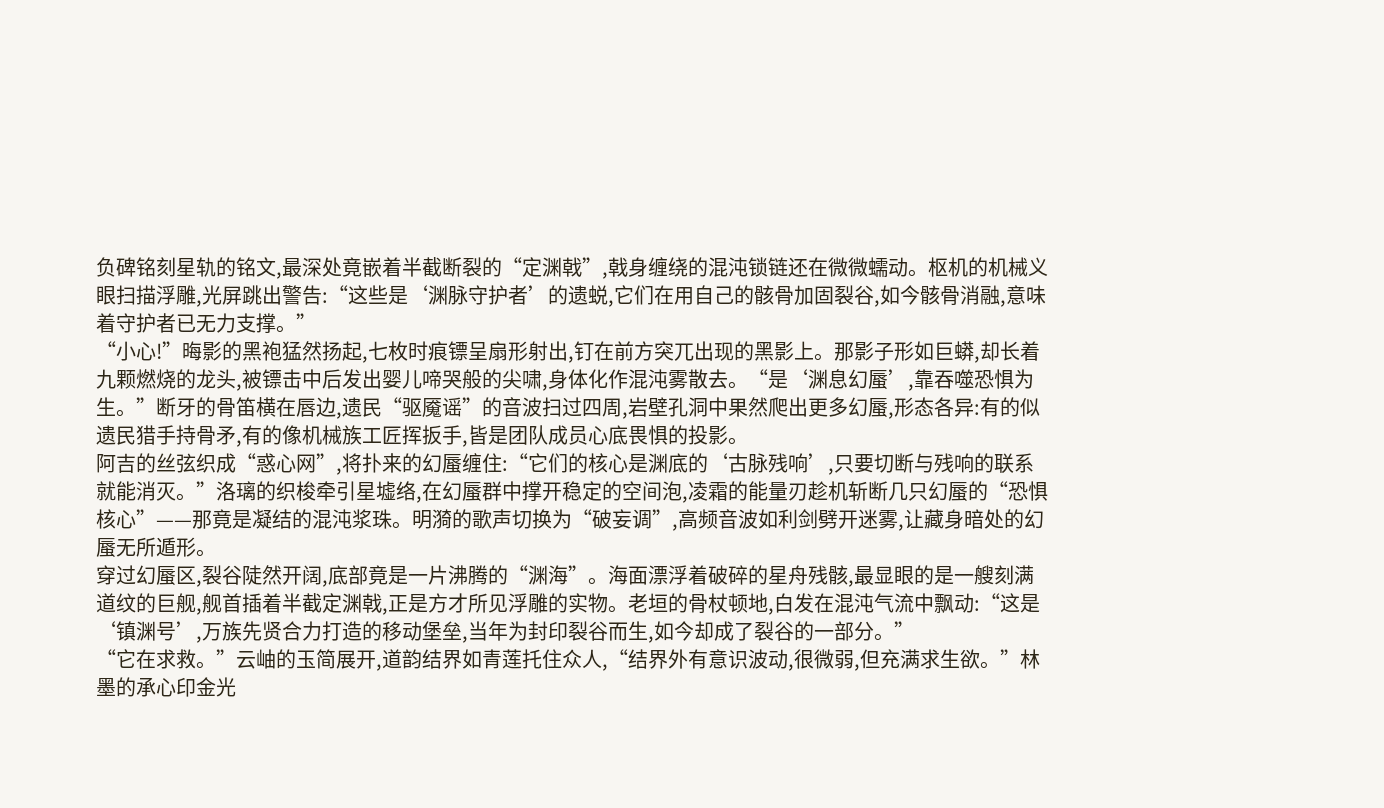负碑铭刻星轨的铭文,最深处竟嵌着半截断裂的“定渊戟”,戟身缠绕的混沌锁链还在微微蠕动。枢机的机械义眼扫描浮雕,光屏跳出警告:“这些是‘渊脉守护者’的遗蜕,它们在用自己的骸骨加固裂谷,如今骸骨消融,意味着守护者已无力支撑。”
“小心!”晦影的黑袍猛然扬起,七枚时痕镖呈扇形射出,钉在前方突兀出现的黑影上。那影子形如巨蟒,却长着九颗燃烧的龙头,被镖击中后发出婴儿啼哭般的尖啸,身体化作混沌雾散去。“是‘渊息幻蜃’,靠吞噬恐惧为生。”断牙的骨笛横在唇边,遗民“驱魇谣”的音波扫过四周,岩壁孔洞中果然爬出更多幻蜃,形态各异:有的似遗民猎手持骨矛,有的像机械族工匠挥扳手,皆是团队成员心底畏惧的投影。
阿吉的丝弦织成“惑心网”,将扑来的幻蜃缠住:“它们的核心是渊底的‘古脉残响’,只要切断与残响的联系就能消灭。”洛璃的织梭牵引星墟络,在幻蜃群中撑开稳定的空间泡,凌霜的能量刃趁机斩断几只幻蜃的“恐惧核心”——那竟是凝结的混沌浆珠。明漪的歌声切换为“破妄调”,高频音波如利剑劈开迷雾,让藏身暗处的幻蜃无所遁形。
穿过幻蜃区,裂谷陡然开阔,底部竟是一片沸腾的“渊海”。海面漂浮着破碎的星舟残骸,最显眼的是一艘刻满道纹的巨舰,舰首插着半截定渊戟,正是方才所见浮雕的实物。老垣的骨杖顿地,白发在混沌气流中飘动:“这是‘镇渊号’,万族先贤合力打造的移动堡垒,当年为封印裂谷而生,如今却成了裂谷的一部分。”
“它在求救。”云岫的玉简展开,道韵结界如青莲托住众人,“结界外有意识波动,很微弱,但充满求生欲。”林墨的承心印金光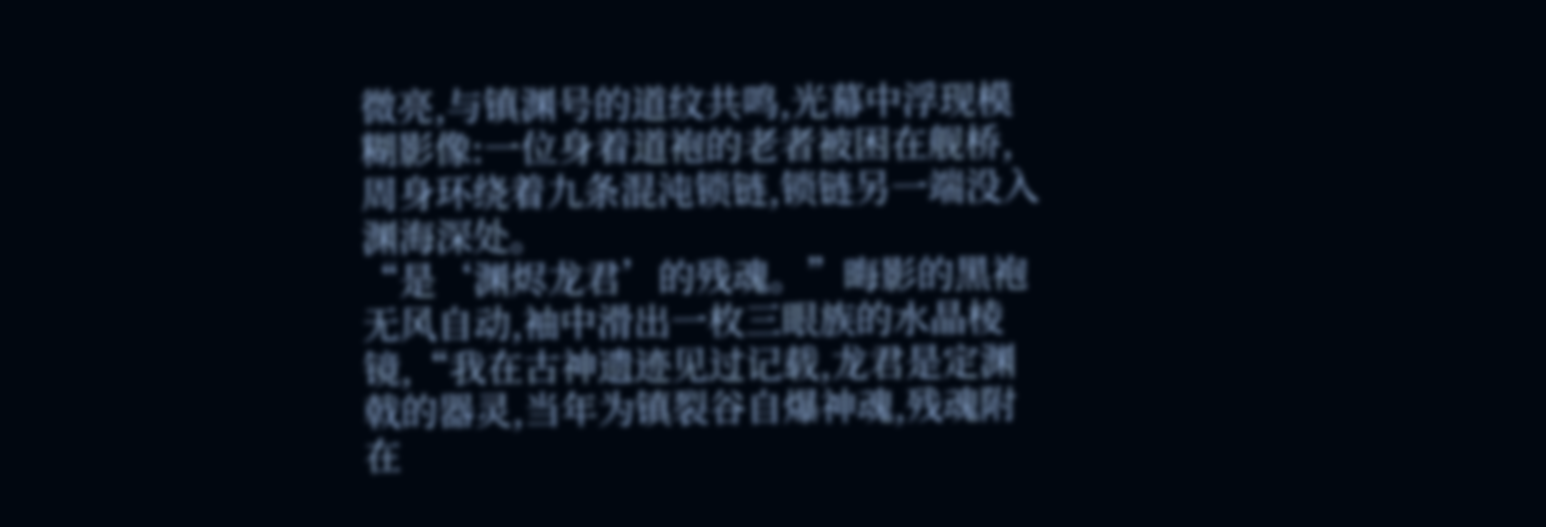微亮,与镇渊号的道纹共鸣,光幕中浮现模糊影像:一位身着道袍的老者被困在舰桥,周身环绕着九条混沌锁链,锁链另一端没入渊海深处。
“是‘渊烬龙君’的残魂。”晦影的黑袍无风自动,袖中滑出一枚三眼族的水晶棱镜,“我在古神遗迹见过记载,龙君是定渊戟的器灵,当年为镇裂谷自爆神魂,残魂附在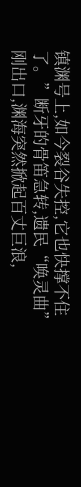镇渊号上,如今裂谷失控,它也快撑不住了。”断牙的骨笛急转,遗民“唤灵曲”刚出口,渊海突然掀起百丈巨浪,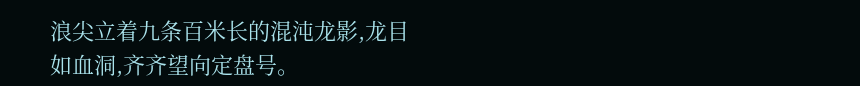浪尖立着九条百米长的混沌龙影,龙目如血洞,齐齐望向定盘号。